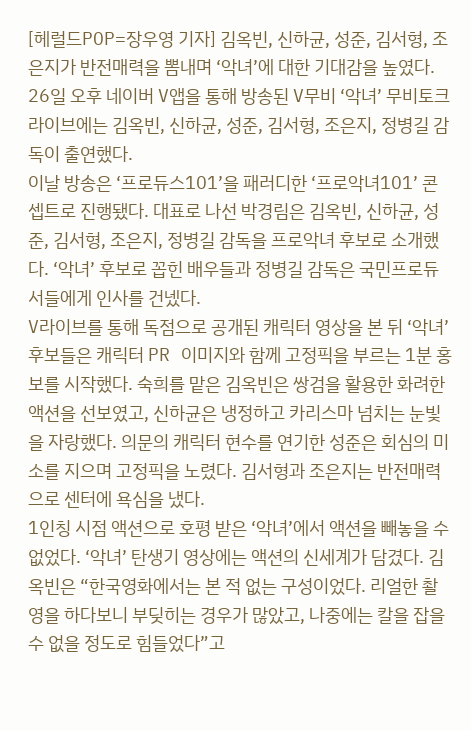[헤럴드POP=장우영 기자] 김옥빈, 신하균, 성준, 김서형, 조은지가 반전매력을 뽐내며 ‘악녀’에 대한 기대감을 높였다.
26일 오후 네이버 V앱을 통해 방송된 V무비 ‘악녀’ 무비토크 라이브에는 김옥빈, 신하균, 성준, 김서형, 조은지, 정병길 감독이 출연했다.
이날 방송은 ‘프로듀스101’을 패러디한 ‘프로악녀101’ 콘셉트로 진행됐다. 대표로 나선 박경림은 김옥빈, 신하균, 성준, 김서형, 조은지, 정병길 감독을 프로악녀 후보로 소개했다. ‘악녀’ 후보로 꼽힌 배우들과 정병길 감독은 국민프로듀서들에게 인사를 건넸다.
V라이브를 통해 독점으로 공개된 캐릭터 영상을 본 뒤 ‘악녀’ 후보들은 캐릭터 PR 이미지와 함께 고정픽을 부르는 1분 홍보를 시작했다. 숙희를 맡은 김옥빈은 쌍검을 활용한 화려한 액션을 선보였고, 신하균은 냉정하고 카리스마 넘치는 눈빛을 자랑했다. 의문의 캐릭터 현수를 연기한 성준은 회심의 미소를 지으며 고정픽을 노렸다. 김서형과 조은지는 반전매력으로 센터에 욕심을 냈다.
1인칭 시점 액션으로 호평 받은 ‘악녀’에서 액션을 빼놓을 수 없었다. ‘악녀’ 탄생기 영상에는 액션의 신세계가 담겼다. 김옥빈은 “한국영화에서는 본 적 없는 구성이었다. 리얼한 촬영을 하다보니 부딪히는 경우가 많았고, 나중에는 칼을 잡을 수 없을 정도로 힘들었다”고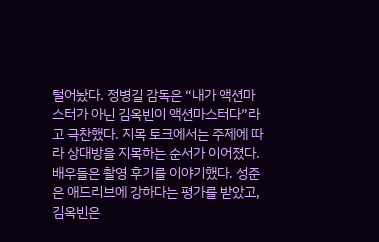털어놨다. 정병길 감독은 “내가 액션마스터가 아닌 김옥빈이 액션마스터다”라고 극찬했다. 지목 토크에서는 주제에 따라 상대방을 지목하는 순서가 이어졌다. 배우들은 촬영 후기를 이야기했다. 성준은 애드리브에 강하다는 평가를 받았고, 김옥빈은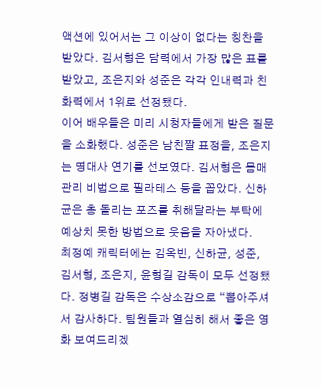액션에 있어서는 그 이상이 없다는 칭찬을 받았다. 김서형은 담력에서 가장 많은 표를 받았고, 조은지와 성준은 각각 인내력과 친화력에서 1위로 선정됐다.
이어 배우들은 미리 시청자들에게 받은 질문을 소화했다. 성준은 남친짤 표정을, 조은지는 명대사 연기를 선보였다. 김서형은 몸매 관리 비법으로 필라테스 등을 꼽았다. 신하균은 총 돌리는 포즈를 취해달라는 부탁에 예상치 못한 방법으로 웃음을 자아냈다.
최정예 캐릭터에는 김옥빈, 신하균, 성준, 김서형, 조은지, 윤형길 감독이 모두 선정됐다. 정병길 감독은 수상소감으로 “뽑아주셔서 감사하다. 팀원들과 열심히 해서 좋은 영화 보여드리겠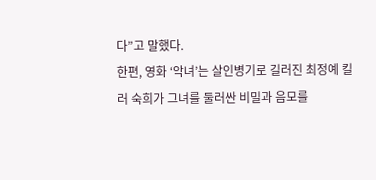다”고 말했다.
한편, 영화 ‘악녀’는 살인병기로 길러진 최정예 킬러 숙희가 그녀를 둘러싼 비밀과 음모를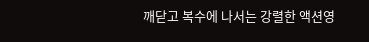깨닫고 복수에 나서는 강렬한 액션영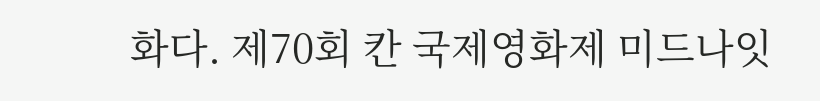화다. 제70회 칸 국제영화제 미드나잇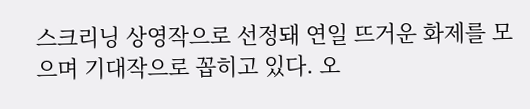스크리닝 상영작으로 선정돼 연일 뜨거운 화제를 모으며 기대작으로 꼽히고 있다. 오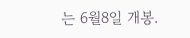는 6월8일 개봉.